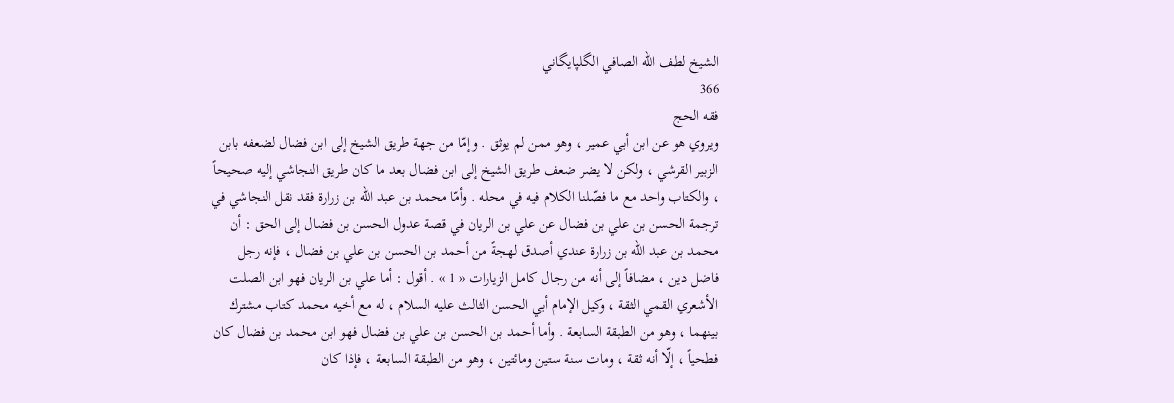الشيخ لطف الله الصافي الگلپايگاني
366
فقه الحج
ويروي هو عن ابن أبي عمير ، وهو ممن لم يوثق . وإمّا من جهة طريق الشيخ إلى ابن فضال لضعفه بابن الزبير القرشي ، ولكن لا يضر ضعف طريق الشيخ إلى ابن فضال بعد ما كان طريق النجاشي إليه صحيحاً ، والكتاب واحد مع ما فصّلنا الكلام فيه في محله . وأمّا محمد بن عبد اللّه بن زرارة فقد نقل النجاشي في ترجمة الحسن بن علي بن فضال عن علي بن الريان في قصة عدول الحسن بن فضال إلى الحق : أن محمد بن عبد اللّه بن زرارة عندي أصدق لهجةً من أحمد بن الحسن بن علي بن فضال ، فإنه رجل فاضل دين ، مضافاً إلى أنه من رجال كامل الزيارات « 1 » . أقول : أما علي بن الريان فهو ابن الصلت الأشعري القمي الثقة ، وكيل الإمام أبي الحسن الثالث عليه السلام ، له مع أخيه محمد كتاب مشترك بينهما ، وهو من الطبقة السابعة . وأما أحمد بن الحسن بن علي بن فضال فهو ابن محمد بن فضال كان فطحياً ، إلّا أنه ثقة ، ومات سنة ستين ومائتين ، وهو من الطبقة السابعة ، فإذا كان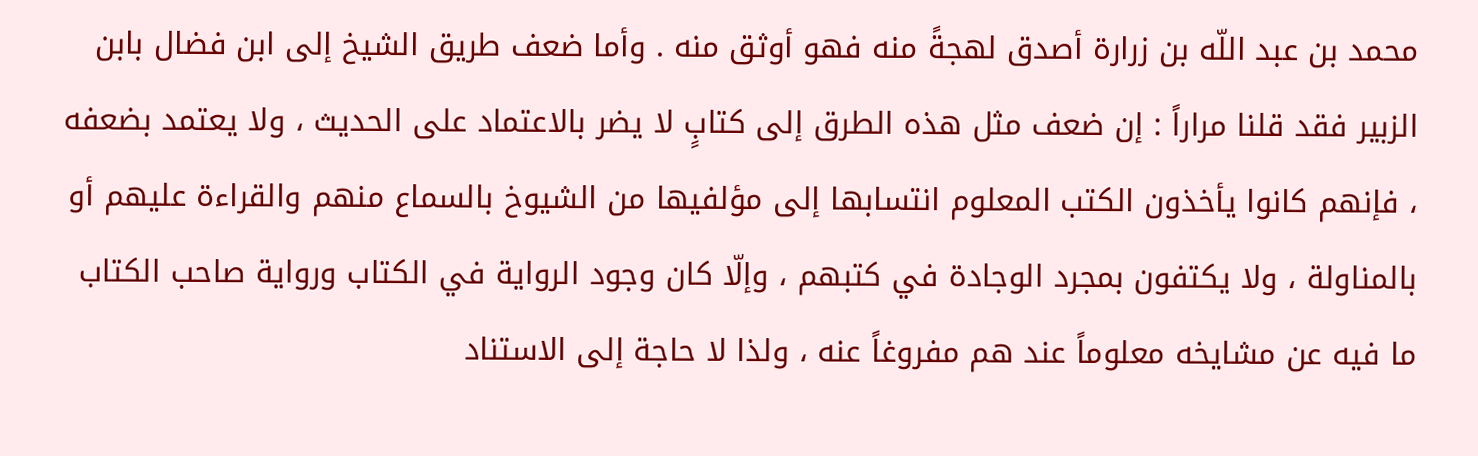محمد بن عبد اللّه بن زرارة أصدق لهجةً منه فهو أوثق منه . وأما ضعف طريق الشيخ إلى ابن فضال بابن الزبير فقد قلنا مراراً : إن ضعف مثل هذه الطرق إلى كتابٍ لا يضر بالاعتماد على الحديث ، ولا يعتمد بضعفه ، فإنهم كانوا يأخذون الكتب المعلوم انتسابها إلى مؤلفيها من الشيوخ بالسماع منهم والقراءة عليهم أو بالمناولة ، ولا يكتفون بمجرد الوجادة في كتبهم ، وإلّا كان وجود الرواية في الكتاب ورواية صاحب الكتاب ما فيه عن مشايخه معلوماً عند هم مفروغاً عنه ، ولذا لا حاجة إلى الاستناد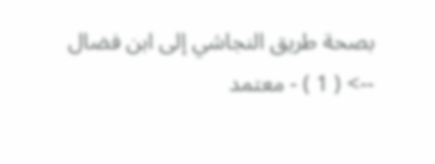بصحة طريق النجاشي إلى ابن فضال
--> ( 1 ) - معتمد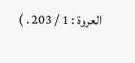العروة : 1 / 203 . )